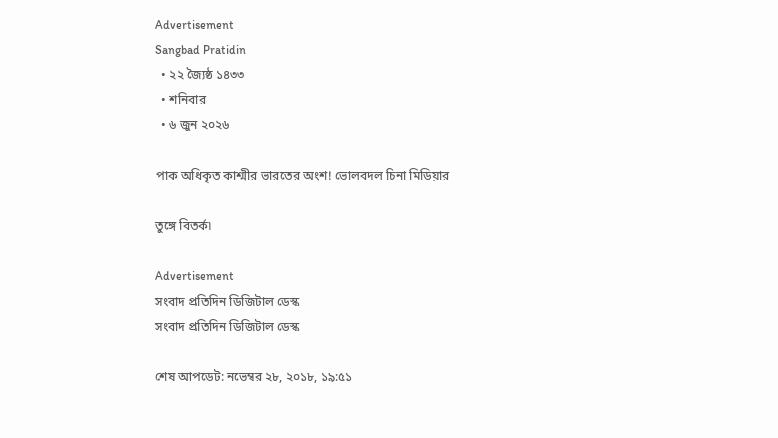Advertisement
Sangbad Pratidin
  • ২২ জ্যৈষ্ঠ ১৪৩৩
  • শনিবার
  • ৬ জুন ২০২৬

পাক অধিকৃত কাশ্মীর ভারতের অংশ! ভোলবদল চিনা মিডিয়ার

তুঙ্গে বিতর্ক৷

Advertisement
সংবাদ প্রতিদিন ডিজিটাল ডেস্ক
সংবাদ প্রতিদিন ডিজিটাল ডেস্ক

শেষ আপডেট: নভেম্বর ২৮, ২০১৮, ১৯:৫১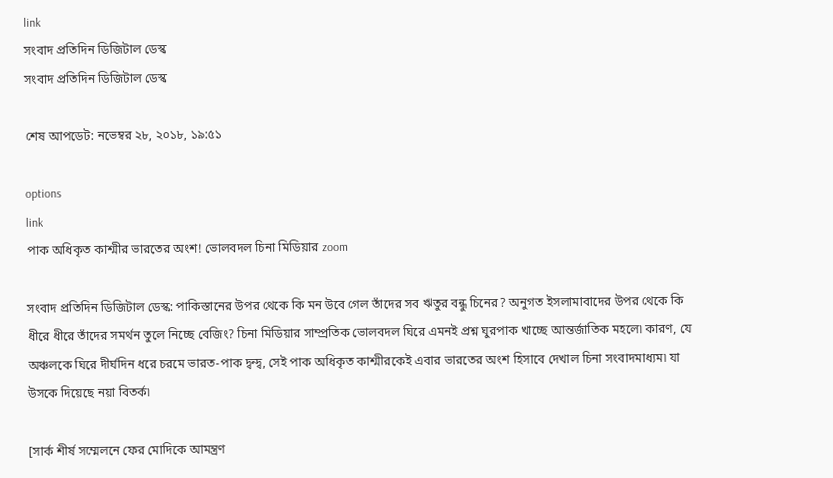link
সংবাদ প্রতিদিন ডিজিটাল ডেস্ক
সংবাদ প্রতিদিন ডিজিটাল ডেস্ক

শেষ আপডেট: নভেম্বর ২৮, ২০১৮, ১৯:৫১

options
link
পাক অধিকৃত কাশ্মীর ভারতের অংশ! ভোলবদল চিনা মিডিয়ার zoom

সংবাদ প্রতিদিন ডিজিটাল ডেস্ক: পাকিস্তানের উপর থেকে কি মন উবে গেল তাঁদের সব ঋতুর বন্ধু চিনের? অনুগত ইসলামাবাদের উপর থেকে কি ধীরে ধীরে তাঁদের সমর্থন তুলে নিচ্ছে বেজিং? চিনা মিডিয়ার সাম্প্রতিক ভোলবদল ঘিরে এমনই প্রশ্ন ঘুরপাক খাচ্ছে আন্তর্জাতিক মহলে৷ কারণ, যে অঞ্চলকে ঘিরে দীর্ঘদিন ধরে চরমে ভারত-পাক দ্বন্দ্ব, সেই পাক অধিকৃত কাশ্মীরকেই এবার ভারতের অংশ হিসাবে দেখাল চিনা সংবাদমাধ্যম৷ যা উসকে দিয়েছে নয়া বিতর্ক৷

[সার্ক শীর্ষ সম্মেলনে ফের মোদিকে আমন্ত্রণ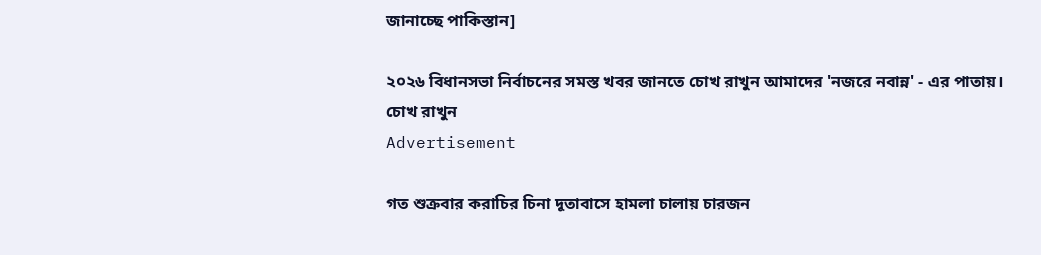জানাচ্ছে পাকিস্তান]

২০২৬ বিধানসভা নির্বাচনের সমস্ত খবর জানতে চোখ রাখুন আমাদের 'নজরে নবান্ন' - এর পাতায়।
চোখ রাখুন
Advertisement

গত শুক্রবার করাচির চিনা দূতাবাসে হামলা চালায় চারজন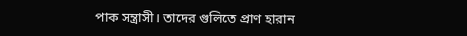পাক সন্ত্রাসী। তাদের গুলিতে প্রাণ হারান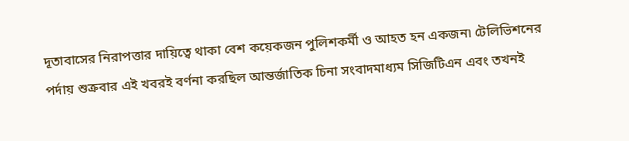দূতাবাসের নিরাপত্তার দায়িত্বে থাকা বেশ কয়েকজন পুলিশকর্মী ও আহত হন একজন৷ টেলিভিশনের পর্দায় শুক্রবার এই খবরই বর্ণনা করছিল আন্তর্জাতিক চিনা সংবাদমাধ্যম সিজিটিএন এবং তখনই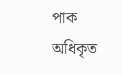পাক অধিকৃত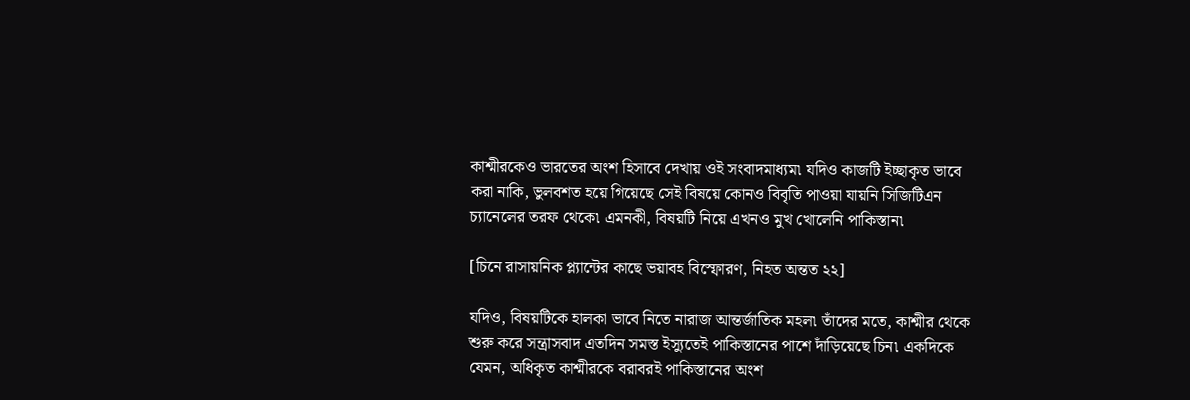কাশ্মীরকেও ভারতের অংশ হিসাবে দেখায় ওই সংবাদমাধ্যম৷ যদিও কাজটি ইচ্ছাকৃত ভাবে করা নাকি, ভুলবশত হয়ে গিয়েছে সেই বিষয়ে কোনও বিবৃতি পাওয়া যায়নি সিজিটিএন চ্যানেলের তরফ থেকে৷ এমনকী, বিষয়টি নিয়ে এখনও মুখ খোলেনি পাকিস্তান৷

[চিনে রাসায়নিক প্ল্যান্টের কাছে ভয়াবহ বিস্ফোরণ, নিহত অন্তত ২২]

যদিও, বিষয়টিকে হালকা ভাবে নিতে নারাজ আন্তর্জাতিক মহল৷ তাঁদের মতে, কাশ্মীর থেকে শুরু করে সন্ত্রাসবাদ এতদিন সমস্ত ইস্যুতেই পাকিস্তানের পাশে দাঁড়িয়েছে চিন৷ একদিকে যেমন, অধিকৃত কাশ্মীরকে বরাবরই পাকিস্তানের অংশ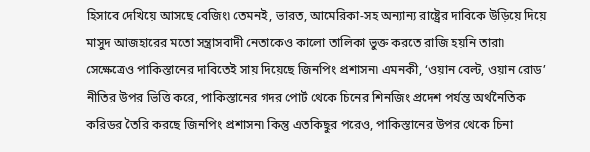হিসাবে দেখিয়ে আসছে বেজিং৷ তেমনই, ভারত, আমেরিকা-সহ অন্যান্য রাষ্ট্রের দাবিকে উড়িয়ে দিয়ে মাসুদ আজহারের মতো সন্ত্রাসবাদী নেতাকেও কালো তালিকা ভুক্ত করতে রাজি হয়নি তারা৷ সেক্ষেত্রেও পাকিস্তানের দাবিতেই সায় দিয়েছে জিনপিং প্রশাসন৷ এমনকী, ‘ওয়ান বেল্ট, ওয়ান রোড’ নীতির উপর ভিত্তি করে, পাকিস্তানের গদর পোর্ট থেকে চিনের শিনজিং প্রদেশ পর্যন্ত অর্থনৈতিক করিডর তৈরি করছে জিনপিং প্রশাসন৷ কিন্তু এতকিছুর পরেও, পাকিস্তানের উপর থেকে চিনা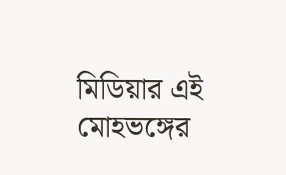মিডিয়ার এই মোহভঙ্গের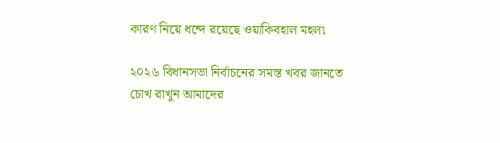কারণ নিয়ে ধন্দে রয়েছে ওয়াকিবহাল মহল৷

২০২৬ বিধানসভা নির্বাচনের সমস্ত খবর জানতে চোখ রাখুন আমাদের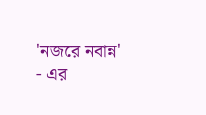'নজরে নবান্ন' - এর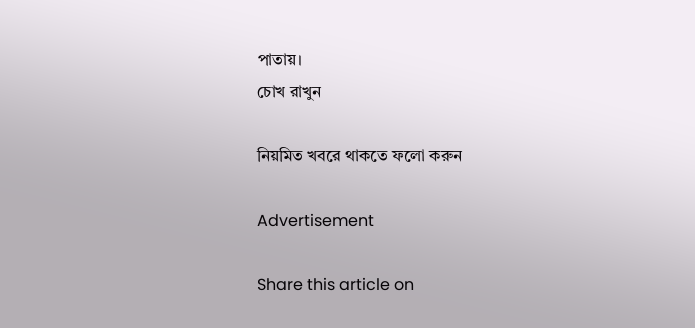পাতায়।
চোখ রাখুন

নিয়মিত খবরে থাকতে ফলো করুন

Advertisement

Share this article on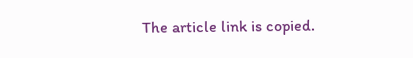The article link is copied.